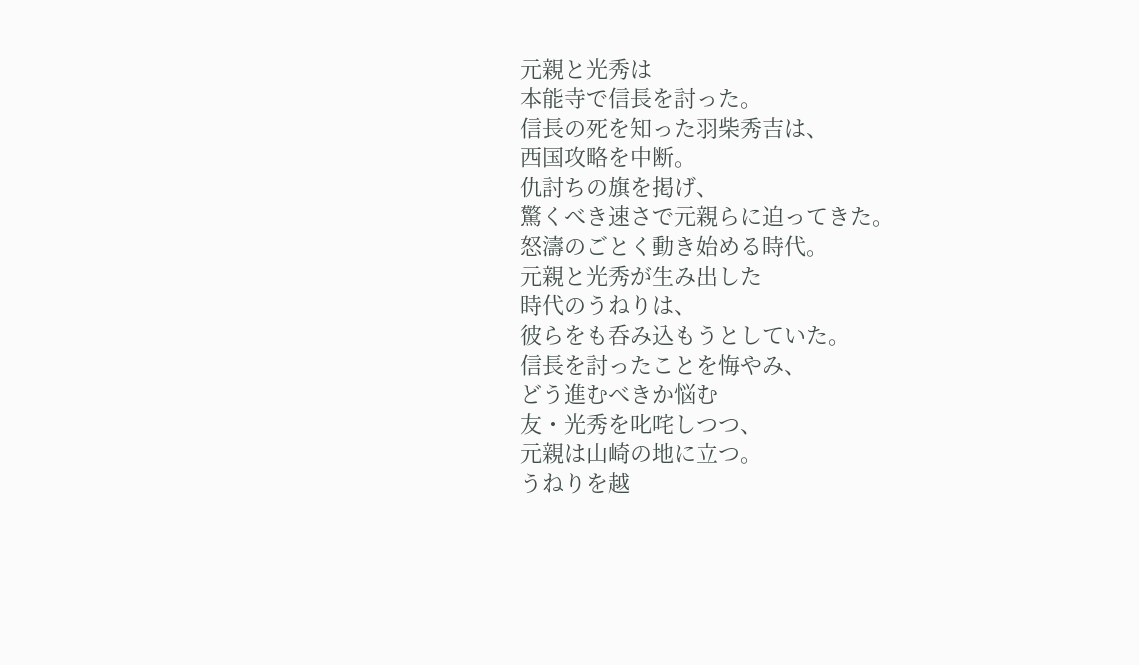元親と光秀は
本能寺で信長を討った。
信長の死を知った羽柴秀吉は、
西国攻略を中断。
仇討ちの旗を掲げ、
驚くべき速さで元親らに迫ってきた。
怒濤のごとく動き始める時代。
元親と光秀が生み出した
時代のうねりは、
彼らをも呑み込もうとしていた。
信長を討ったことを悔やみ、
どう進むべきか悩む
友・光秀を叱咤しつつ、
元親は山崎の地に立つ。
うねりを越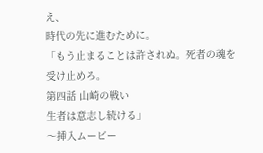え、
時代の先に進むために。
「もう止まることは許されぬ。死者の魂を受け止めろ。
第四話 山崎の戦い
生者は意志し続ける」
〜挿入ムービー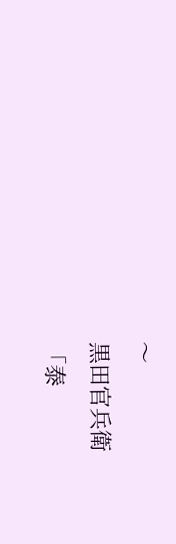〜
黒田官兵衛
「泰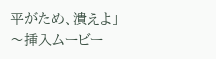平がため、潰えよ」
〜挿入ムービー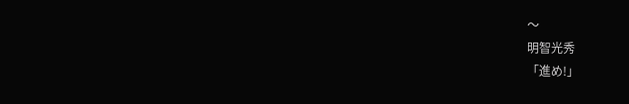〜
明智光秀
「進め!」